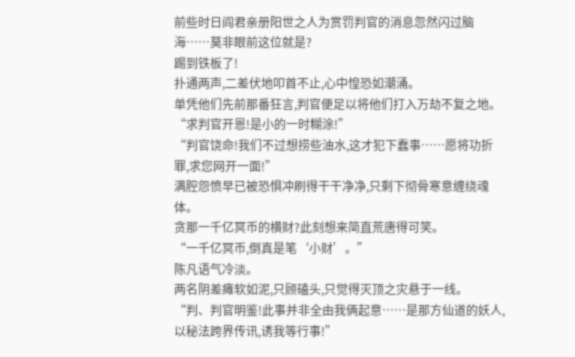前些时日阎君亲册阳世之人为赏罚判官的消息忽然闪过脑海……莫非眼前这位就是?
踢到铁板了!
扑通两声,二差伏地叩首不止,心中惶恐如潮涌。
单凭他们先前那番狂言,判官便足以将他们打入万劫不复之地。
“求判官开恩!是小的一时糊涂!”
“判官饶命!我们不过想捞些油水,这才犯下蠢事……愿将功折罪,求您网开一面!”
满腔怨愤早已被恐惧冲刷得干干净净,只剩下彻骨寒意缠绕魂体。
贪那一千亿冥币的横财?此刻想来简直荒唐得可笑。
“一千亿冥币,倒真是笔‘小财’。”
陈凡语气冷淡。
两名阴差瘫软如泥,只顾磕头,只觉得灭顶之灾悬于一线。
“判、判官明鉴!此事并非全由我俩起意……是那方仙道的妖人,以秘法跨界传讯,诱我等行事!”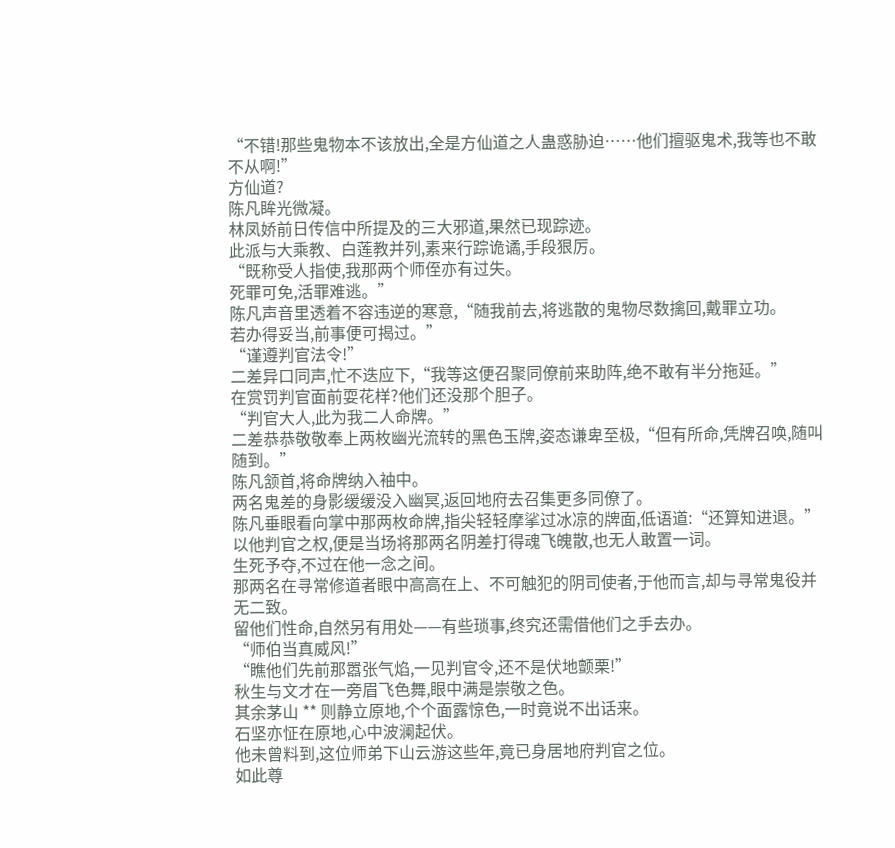“不错!那些鬼物本不该放出,全是方仙道之人蛊惑胁迫……他们擅驱鬼术,我等也不敢不从啊!”
方仙道?
陈凡眸光微凝。
林凤娇前日传信中所提及的三大邪道,果然已现踪迹。
此派与大乘教、白莲教并列,素来行踪诡谲,手段狠厉。
“既称受人指使,我那两个师侄亦有过失。
死罪可免,活罪难逃。”
陈凡声音里透着不容违逆的寒意,“随我前去,将逃散的鬼物尽数擒回,戴罪立功。
若办得妥当,前事便可揭过。”
“谨遵判官法令!”
二差异口同声,忙不迭应下,“我等这便召聚同僚前来助阵,绝不敢有半分拖延。”
在赏罚判官面前耍花样?他们还没那个胆子。
“判官大人,此为我二人命牌。”
二差恭恭敬敬奉上两枚幽光流转的黑色玉牌,姿态谦卑至极,“但有所命,凭牌召唤,随叫随到。”
陈凡颔首,将命牌纳入袖中。
两名鬼差的身影缓缓没入幽冥,返回地府去召集更多同僚了。
陈凡垂眼看向掌中那两枚命牌,指尖轻轻摩挲过冰凉的牌面,低语道:“还算知进退。”
以他判官之权,便是当场将那两名阴差打得魂飞魄散,也无人敢置一词。
生死予夺,不过在他一念之间。
那两名在寻常修道者眼中高高在上、不可触犯的阴司使者,于他而言,却与寻常鬼役并无二致。
留他们性命,自然另有用处——有些琐事,终究还需借他们之手去办。
“师伯当真威风!”
“瞧他们先前那嚣张气焰,一见判官令,还不是伏地颤栗!”
秋生与文才在一旁眉飞色舞,眼中满是崇敬之色。
其余茅山 ** 则静立原地,个个面露惊色,一时竟说不出话来。
石坚亦怔在原地,心中波澜起伏。
他未曾料到,这位师弟下山云游这些年,竟已身居地府判官之位。
如此尊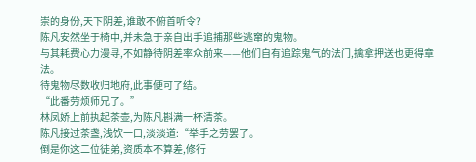崇的身份,天下阴差,谁敢不俯首听令?
陈凡安然坐于椅中,并未急于亲自出手追捕那些逃窜的鬼物。
与其耗费心力漫寻,不如静待阴差率众前来——他们自有追踪鬼气的法门,擒拿押送也更得章法。
待鬼物尽数收归地府,此事便可了结。
“此番劳烦师兄了。”
林凤娇上前执起茶壶,为陈凡斟满一杯清茶。
陈凡接过茶盏,浅饮一口,淡淡道:“举手之劳罢了。
倒是你这二位徒弟,资质本不算差,修行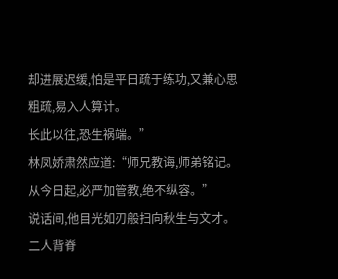却进展迟缓,怕是平日疏于练功,又兼心思粗疏,易入人算计。
长此以往,恐生祸端。”
林凤娇肃然应道:“师兄教诲,师弟铭记。
从今日起,必严加管教,绝不纵容。”
说话间,他目光如刃般扫向秋生与文才。
二人背脊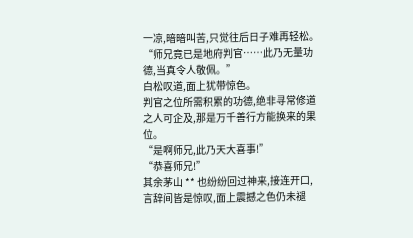一凉,暗暗叫苦,只觉往后日子难再轻松。
“师兄竟已是地府判官……此乃无量功德,当真令人敬佩。”
白松叹道,面上犹带惊色。
判官之位所需积累的功德,绝非寻常修道之人可企及,那是万千善行方能换来的果位。
“是啊师兄,此乃天大喜事!”
“恭喜师兄!”
其余茅山 ** 也纷纷回过神来,接连开口,言辞间皆是惊叹,面上震撼之色仍未褪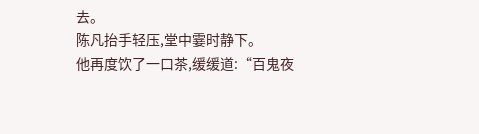去。
陈凡抬手轻压,堂中霎时静下。
他再度饮了一口茶,缓缓道:“百鬼夜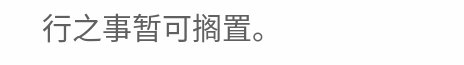行之事暂可搁置。